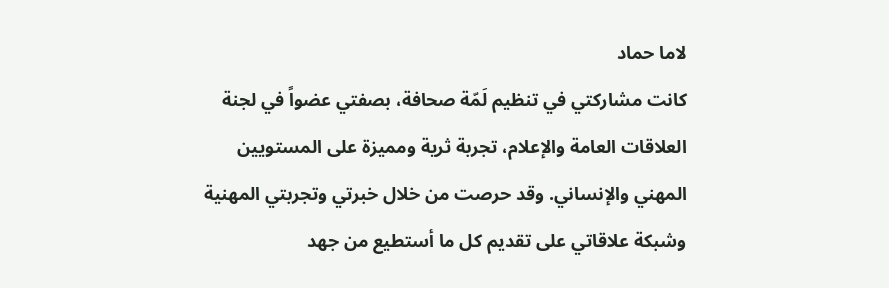لاما حماد
كانت مشاركتي في تنظيم لَمّة صحافة، بصفتي عضواً في لجنة العلاقات العامة والإعلام، تجربة ثرية ومميزة على المستويين المهني والإنساني. وقد حرصت من خلال خبرتي وتجربتي المهنية وشبكة علاقاتي على تقديم كل ما أستطيع من جهد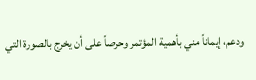ودعم، إيماناً مني بأهمية المؤتمر وحرصاً على أن يخرج بالصورة التي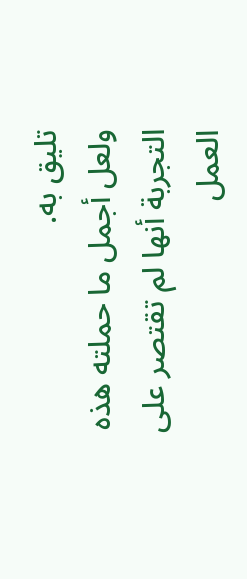تليق به.
ولعل أجمل ما حملته هذه التجربة أنها لم تقتصر على العمل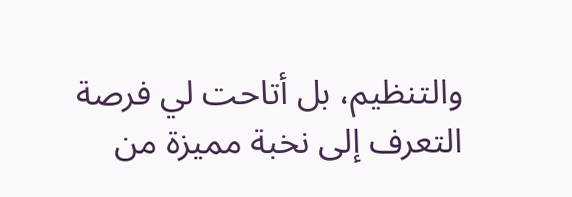والتنظيم، بل أتاحت لي فرصة التعرف إلى نخبة مميزة من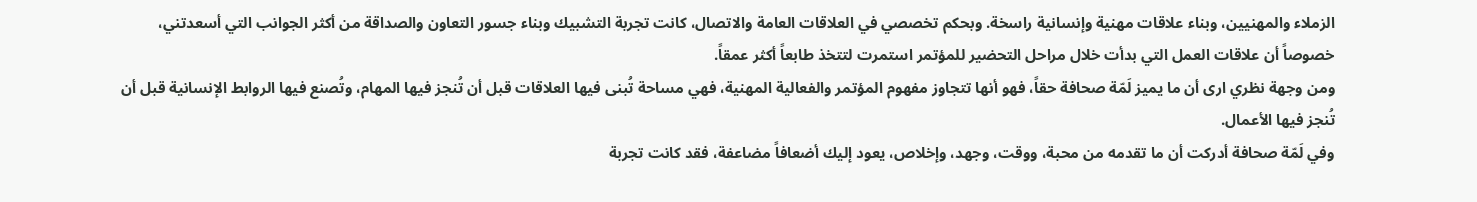الزملاء والمهنيين، وبناء علاقات مهنية وإنسانية راسخة. وبحكم تخصصي في العلاقات العامة والاتصال، كانت تجربة التشبيك وبناء جسور التعاون والصداقة من أكثر الجوانب التي أسعدتني، خصوصاً أن علاقات العمل التي بدأت خلال مراحل التحضير للمؤتمر استمرت لتتخذ طابعاً أكثر عمقاً.
ومن وجهة نظري ارى أن ما يميز لَمّة صحافة حقاً، فهو أنها تتجاوز مفهوم المؤتمر والفعالية المهنية، فهي مساحة تُبنى فيها العلاقات قبل أن تُنجز فيها المهام، وتُصنع فيها الروابط الإنسانية قبل أن تُنجز فيها الأعمال.
وفي لَمّة صحافة أدركت أن ما تقدمه من محبة، ووقت، وجهد، وإخلاص، يعود إليك أضعافاً مضاعفة، فقد كانت تجربة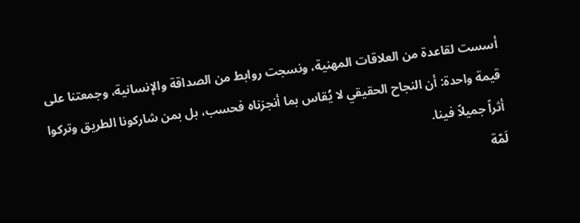أسست لقاعدة من العلاقات المهنية، ونسجت روابط من الصداقة والإنسانية، وجمعتنا على قيمة واحدة: أن النجاح الحقيقي لا يُقاس بما أنجزناه فحسب، بل بمن شاركونا الطريق وتركوا أثراً جميلاً فينا.
لَمّة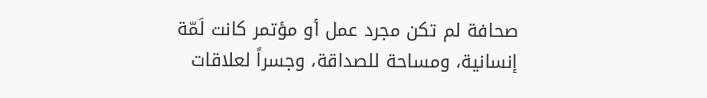صحافة لم تكن مجرد عمل أو مؤتمر كانت لَمّة إنسانية، ومساحة للصداقة، وجسراً لعلاقات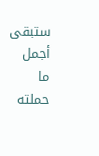ستبقى أجمل ما حملته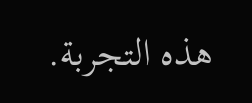هذه التجربة.